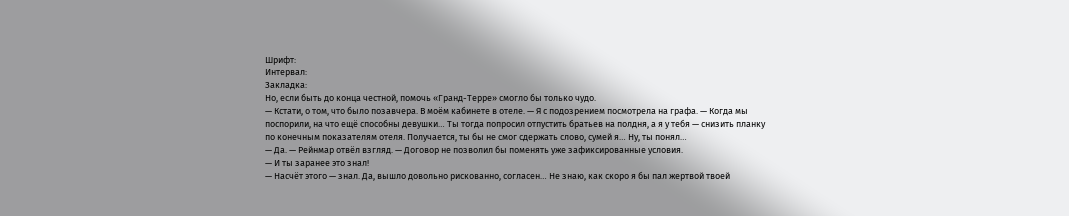Шрифт:
Интервал:
Закладка:
Но, если быть до конца честной, помочь «Гранд-Терре» смогло бы только чудо.
— Кстати, о том, что было позавчера. В моём кабинете в отеле. — Я с подозрением посмотрела на графа. — Когда мы поспорили, на что ещё способны девушки… Ты тогда попросил отпустить братьев на полдня, а я у тебя — снизить планку по конечным показателям отеля. Получается, ты бы не смог сдержать слово, сумей я… Ну, ты понял…
— Да. — Рейнмар отвёл взгляд. — Договор не позволил бы поменять уже зафиксированные условия.
— И ты заранее это знал!
— Насчёт этого — знал. Да, вышло довольно рискованно, согласен… Не знаю, как скоро я бы пал жертвой твоей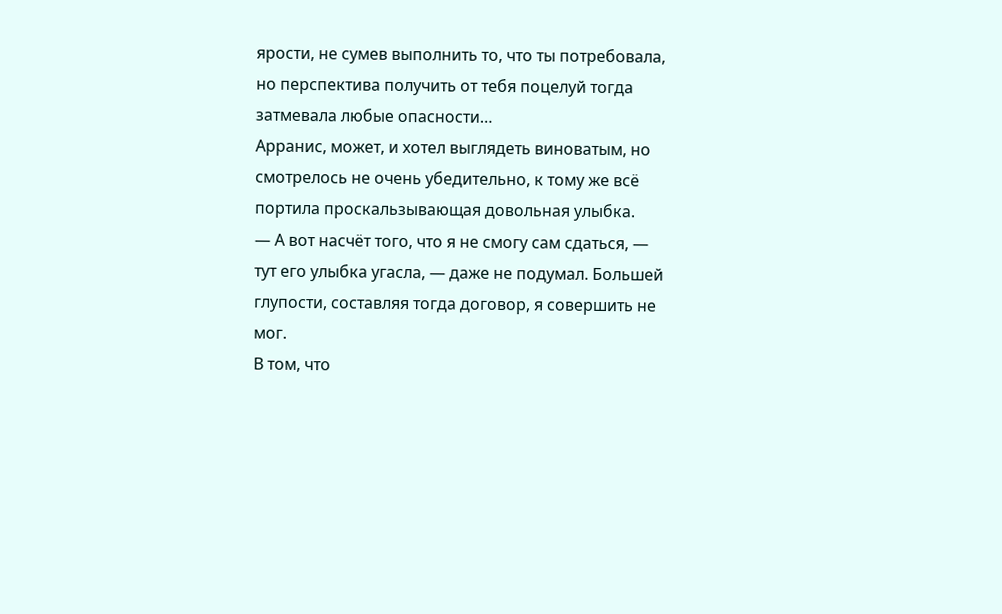ярости, не сумев выполнить то, что ты потребовала, но перспектива получить от тебя поцелуй тогда затмевала любые опасности…
Арранис, может, и хотел выглядеть виноватым, но смотрелось не очень убедительно, к тому же всё портила проскальзывающая довольная улыбка.
— А вот насчёт того, что я не смогу сам сдаться, — тут его улыбка угасла, — даже не подумал. Большей глупости, составляя тогда договор, я совершить не мог.
В том, что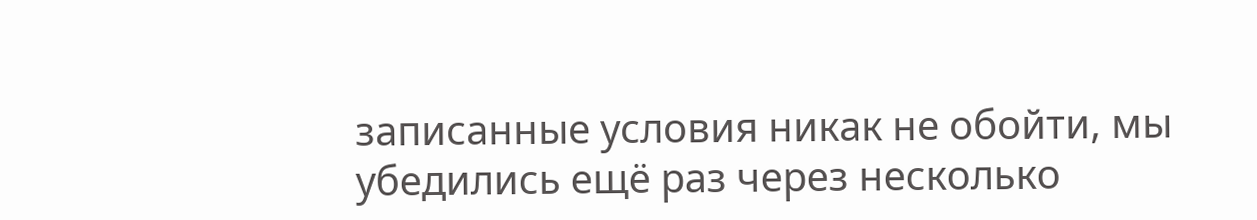записанные условия никак не обойти, мы убедились ещё раз через несколько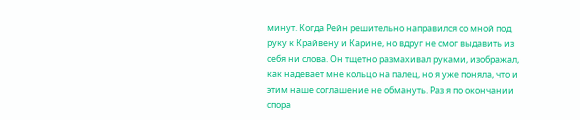минут. Когда Рейн решительно направился со мной под руку к Крайвену и Карине, но вдруг не смог выдавить из себя ни слова. Он тщетно размахивал руками, изображал, как надевает мне кольцо на палец, но я уже поняла, что и этим наше соглашение не обмануть. Раз я по окончании спора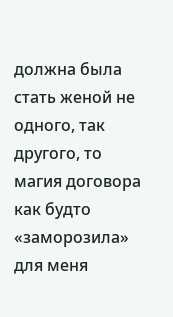должна была стать женой не одного, так другого, то магия договора как будто «заморозила» для меня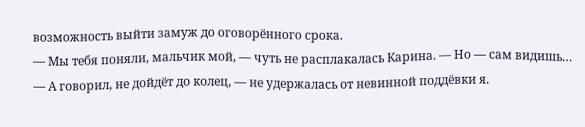возможность выйти замуж до оговорённого срока.
— Мы тебя поняли, мальчик мой, — чуть не расплакалась Карина. — Но — сам видишь…
— А говорил, не дойдёт до колец, — не удержалась от невинной поддёвки я.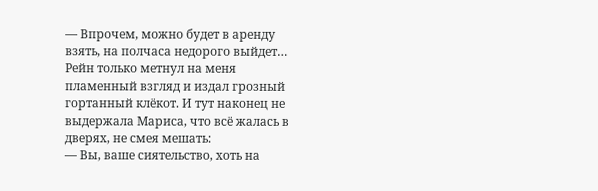— Впрочем, можно будет в аренду взять, на полчаса недорого выйдет…
Рейн только метнул на меня пламенный взгляд и издал грозный гортанный клёкот. И тут наконец не выдержала Мариса, что всё жалась в дверях, не смея мешать:
— Вы, ваше сиятельство, хоть на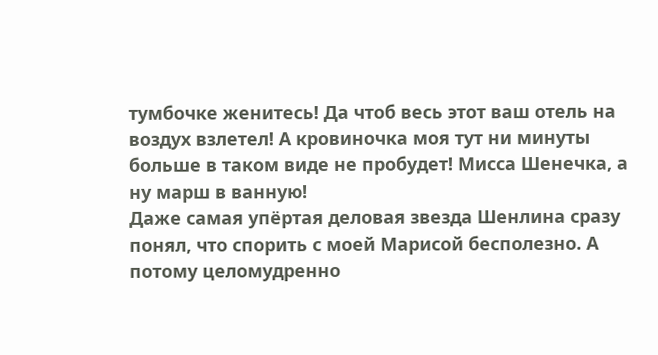тумбочке женитесь! Да чтоб весь этот ваш отель на воздух взлетел! А кровиночка моя тут ни минуты больше в таком виде не пробудет! Мисса Шенечка, а ну марш в ванную!
Даже самая упёртая деловая звезда Шенлина сразу понял, что спорить с моей Марисой бесполезно. А потому целомудренно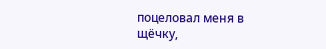поцеловал меня в щёчку,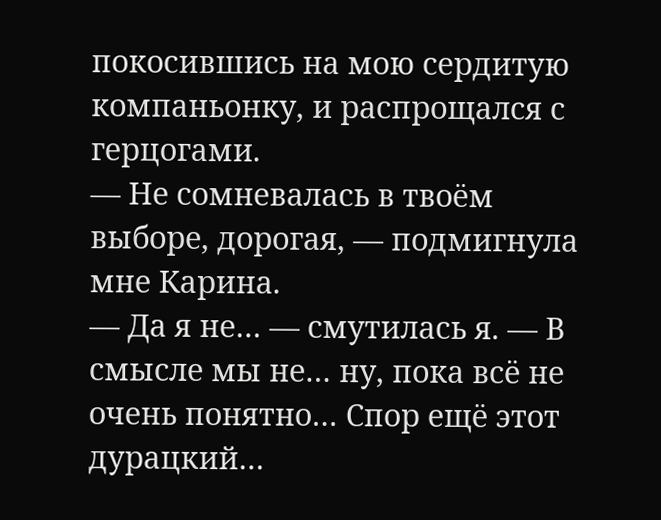покосившись на мою сердитую компаньонку, и распрощался с герцогами.
— Не сомневалась в твоём выборе, дорогая, — подмигнула мне Карина.
— Да я не… — смутилась я. — В смысле мы не… ну, пока всё не очень понятно… Спор ещё этот дурацкий…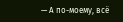— А по-моему, всё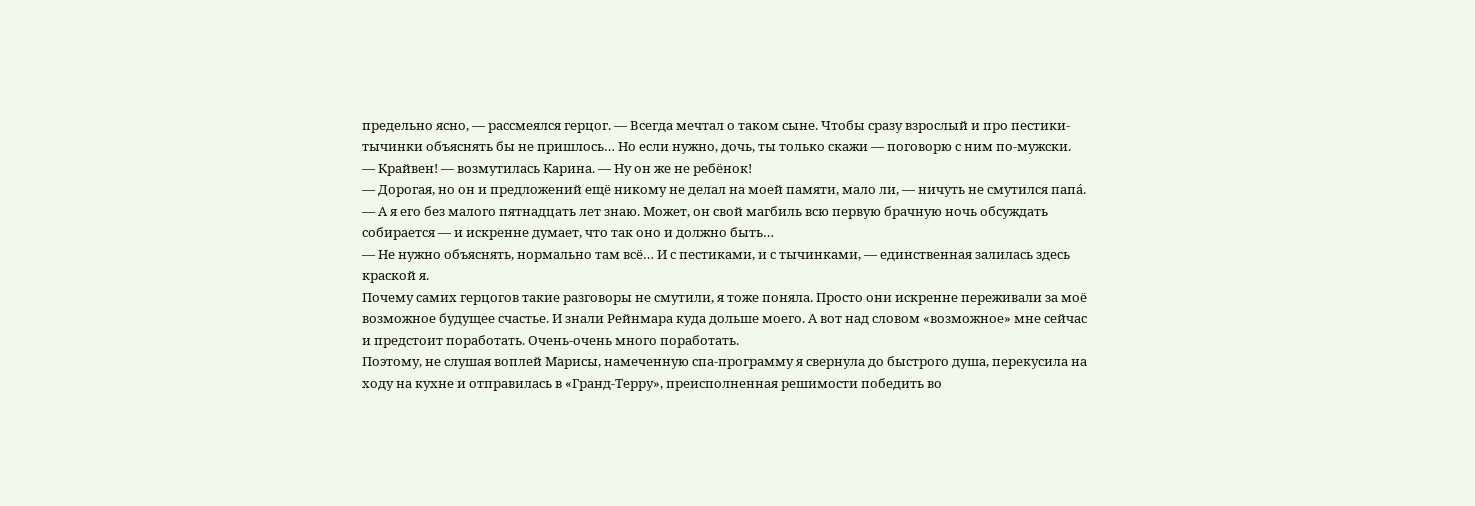предельно ясно, — рассмеялся герцог. — Всегда мечтал о таком сыне. Чтобы сразу взрослый и про пестики-тычинки объяснять бы не пришлось… Но если нужно, дочь, ты только скажи — поговорю с ним по-мужски.
— Крайвен! — возмутилась Карина. — Ну он же не ребёнок!
— Дорогая, но он и предложений ещё никому не делал на моей памяти, мало ли, — ничуть не смутился папа́. — А я его без малого пятнадцать лет знаю. Может, он свой магбиль всю первую брачную ночь обсуждать собирается — и искренне думает, что так оно и должно быть…
— Не нужно объяснять, нормально там всё… И с пестиками, и с тычинками, — единственная залилась здесь краской я.
Почему самих герцогов такие разговоры не смутили, я тоже поняла. Просто они искренне переживали за моё возможное будущее счастье. И знали Рейнмара куда дольше моего. А вот над словом «возможное» мне сейчас и предстоит поработать. Очень-очень много поработать.
Поэтому, не слушая воплей Марисы, намеченную спа-программу я свернула до быстрого душа, перекусила на ходу на кухне и отправилась в «Гранд-Терру», преисполненная решимости победить во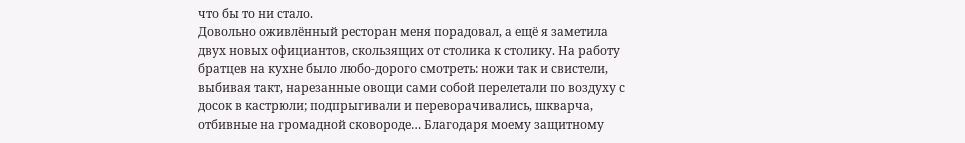что бы то ни стало.
Довольно оживлённый ресторан меня порадовал, а ещё я заметила двух новых официантов, скользящих от столика к столику. На работу братцев на кухне было любо-дорого смотреть: ножи так и свистели, выбивая такт, нарезанные овощи сами собой перелетали по воздуху с досок в кастрюли; подпрыгивали и переворачивались, шкварча, отбивные на громадной сковороде… Благодаря моему защитному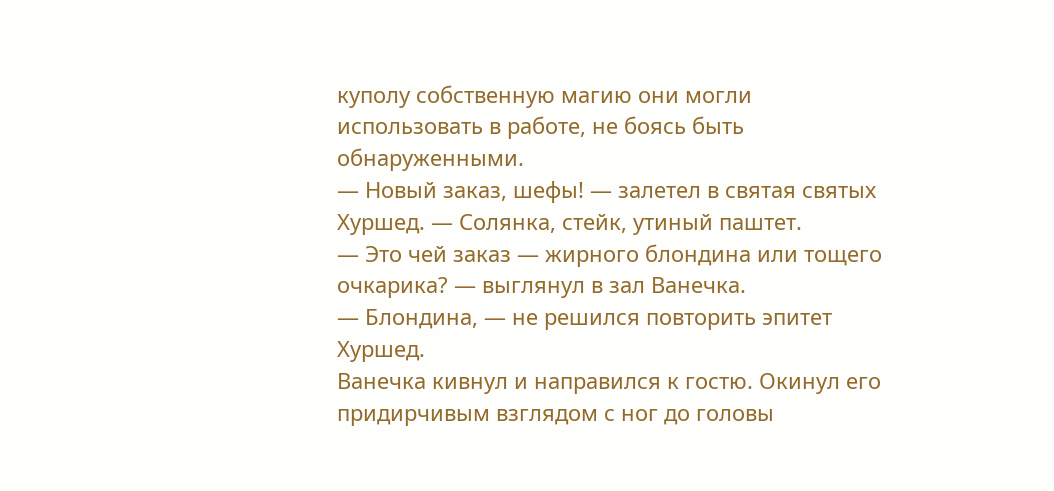куполу собственную магию они могли использовать в работе, не боясь быть обнаруженными.
— Новый заказ, шефы! — залетел в святая святых Хуршед. — Солянка, стейк, утиный паштет.
— Это чей заказ — жирного блондина или тощего очкарика? — выглянул в зал Ванечка.
— Блондина, — не решился повторить эпитет Хуршед.
Ванечка кивнул и направился к гостю. Окинул его придирчивым взглядом с ног до головы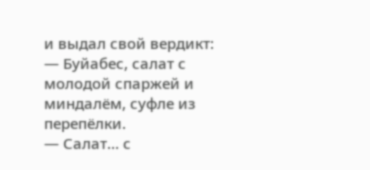и выдал свой вердикт:
— Буйабес, салат с молодой спаржей и миндалём, суфле из перепёлки.
— Салат… с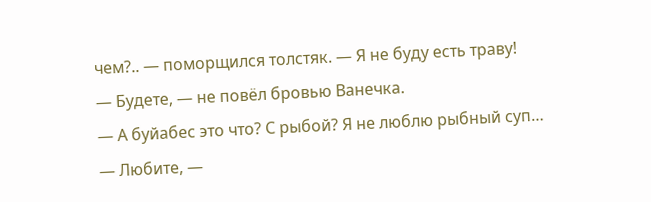чем?.. — поморщился толстяк. — Я не буду есть траву!
— Будете, — не повёл бровью Ванечка.
— А буйабес это что? С рыбой? Я не люблю рыбный суп…
— Любите, —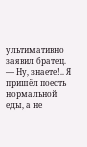ультимативно заявил братец.
— Ну, знаете!.. Я пришёл поесть нормальной еды, а не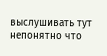выслушивать тут непонятно что